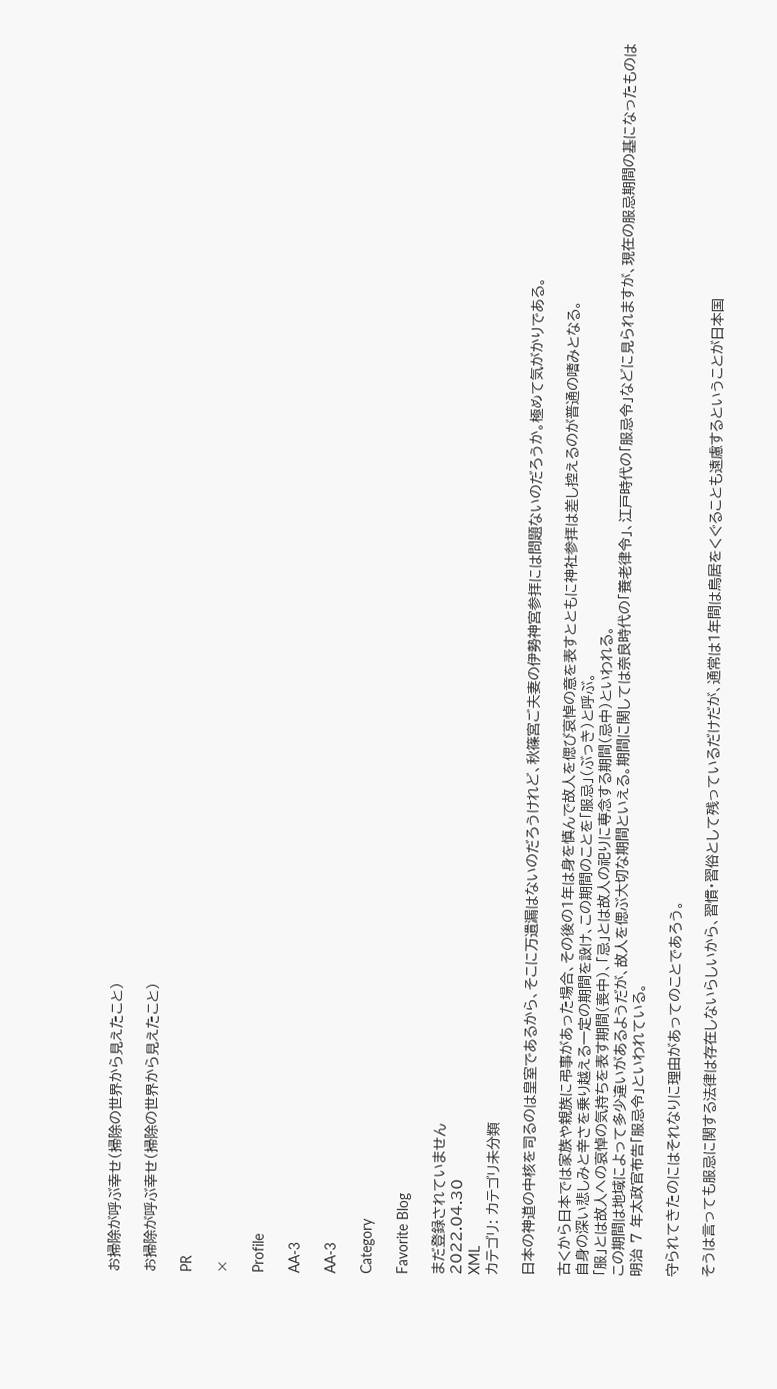お掃除が呼ぶ幸せ(掃除の世界から見えたこと)

お掃除が呼ぶ幸せ(掃除の世界から見えたこと)

PR

×

Profile

AA-3

AA-3

Category

Favorite Blog

まだ登録されていません
2022.04.30
XML
カテゴリ: カテゴリ未分類

日本の神道の中核を司るのは皇室であるから、そこに万遺漏はないのだろうけれど、秋篠宮ご夫妻の伊勢神宮参拝には問題ないのだろうか。極めて気がかりである。

古くから日本では家族や親族に弔事があった場合、その後の1年は身を慎んで故人を偲び哀悼の意を表すとともに神社参拝は差し控えるのが普通の嗜みとなる。
自身の深い悲しみと辛さを乗り越える一定の期間を設け、この期間のことを「服忌」(ぶっき)と呼ぶ。
「服」とは故人への哀悼の気持ちを表す期間(喪中)、「忌」とは故人の祀りに専念する期間(忌中)といわれる。
この期間は地域によって多少違いがあるようだが、故人を偲ぶ大切な期間といえる。期間に関しては奈良時代の「養老律令」、江戸時代の「服忌令」などに見られますが、現在の服忌期間の基になったものは明治 7 年太政官布告「服忌令」といわれている。

守られてきたのにはそれなりに理由があってのことであろう。

そうは言っても服忌に関する法律は存在しないらしいから、習慣・習俗として残っているだけだが、通常は1年間は鳥居をくぐることも遠慮するということが日本国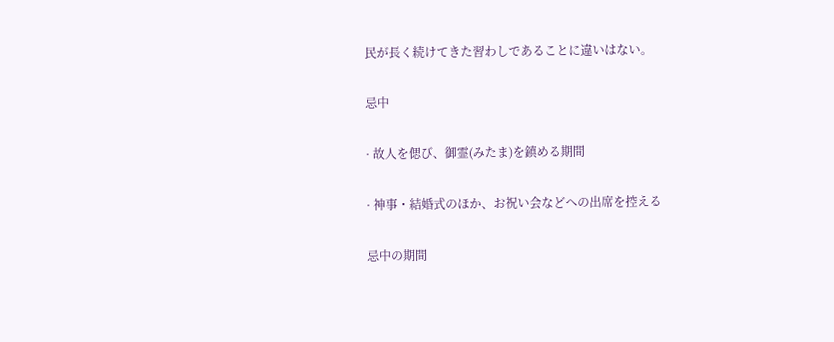民が長く続けてきた習わしであることに違いはない。

忌中

· 故人を偲び、御霊(みたま)を鎮める期間

· 神事・結婚式のほか、お祝い会などへの出席を控える

忌中の期間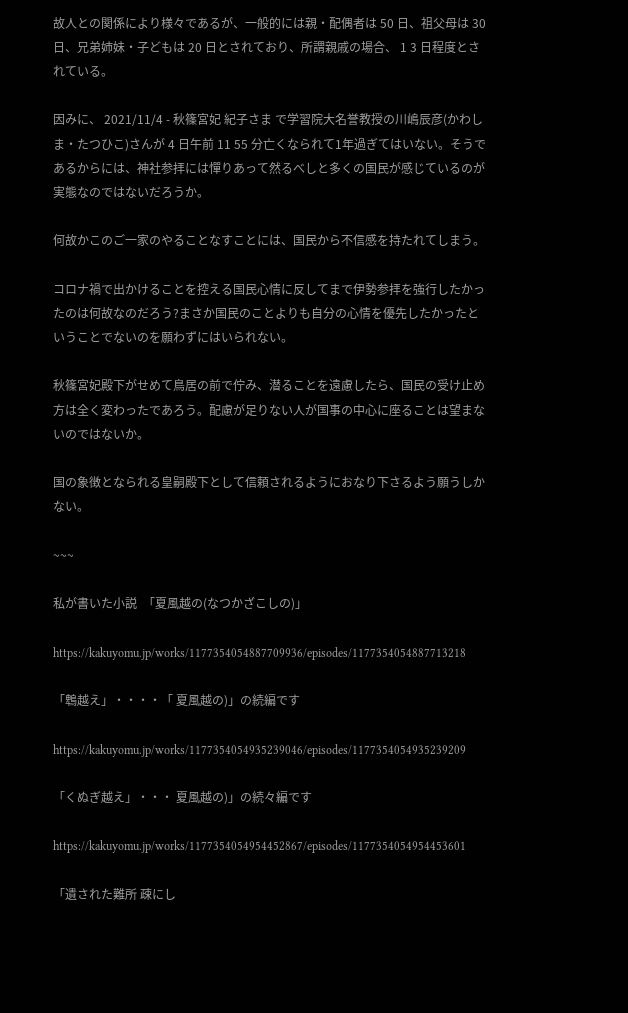故人との関係により様々であるが、一般的には親・配偶者は 50 日、祖父母は 30 日、兄弟姉妹・子どもは 20 日とされており、所謂親戚の場合、 1 3 日程度とされている。

因みに、 2021/11/4 - 秋篠宮妃 紀子さま で学習院大名誉教授の川嶋辰彦(かわしま・たつひこ)さんが 4 日午前 11 55 分亡くなられて1年過ぎてはいない。そうであるからには、神社参拝には憚りあって然るべしと多くの国民が感じているのが実態なのではないだろうか。

何故かこのご一家のやることなすことには、国民から不信感を持たれてしまう。

コロナ禍で出かけることを控える国民心情に反してまで伊勢参拝を強行したかったのは何故なのだろう?まさか国民のことよりも自分の心情を優先したかったということでないのを願わずにはいられない。

秋篠宮妃殿下がせめて鳥居の前で佇み、潜ることを遠慮したら、国民の受け止め方は全く変わったであろう。配慮が足りない人が国事の中心に座ることは望まないのではないか。

国の象徴となられる皇嗣殿下として信頼されるようにおなり下さるよう願うしかない。

~~~

私が書いた小説  「夏風越の(なつかざこしの)」

https://kakuyomu.jp/works/1177354054887709936/episodes/1177354054887713218

「鵯越え」・・・・「 夏風越の)」の続編です

https://kakuyomu.jp/works/1177354054935239046/episodes/1177354054935239209

「くぬぎ越え」・・・ 夏風越の)」の続々編です

https://kakuyomu.jp/works/1177354054954452867/episodes/1177354054954453601

「遺された難所 疎にし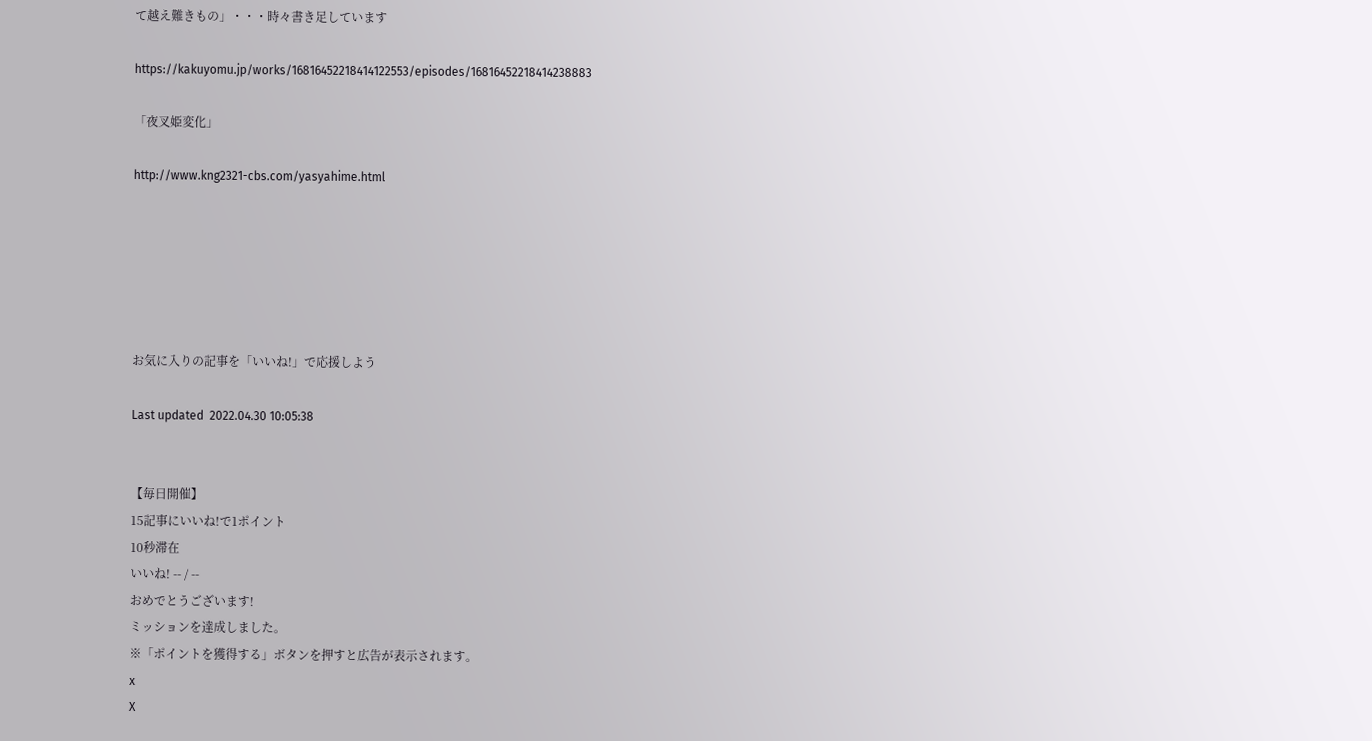て越え難きもの」・・・時々書き足しています

https://kakuyomu.jp/works/16816452218414122553/episodes/16816452218414238883

「夜叉姫変化」

http://www.kng2321-cbs.com/yasyahime.html






お気に入りの記事を「いいね!」で応援しよう

Last updated  2022.04.30 10:05:38


【毎日開催】
15記事にいいね!で1ポイント
10秒滞在
いいね! -- / --
おめでとうございます!
ミッションを達成しました。
※「ポイントを獲得する」ボタンを押すと広告が表示されます。
x
X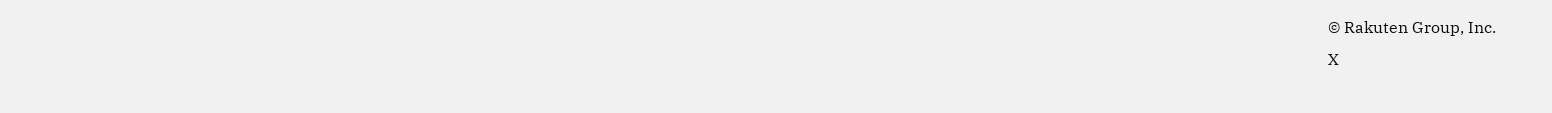© Rakuten Group, Inc.
X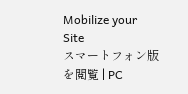Mobilize your Site
スマートフォン版を閲覧 | PC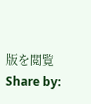版を閲覧
Share by: